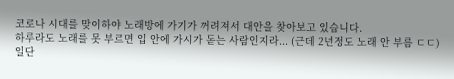코로나 시대를 맞이하야 노래방에 가기가 꺼려져서 대안을 찾아보고 있습니다.
하루라도 노래를 못 부르면 입 안에 가시가 돋는 사람인지라... (근데 2년정도 노래 안 부름 ㄷㄷ)
일단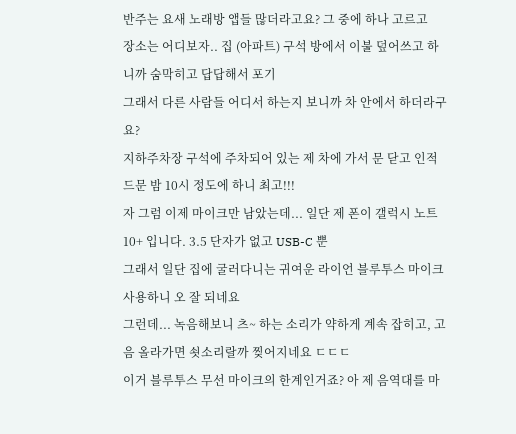반주는 요새 노래방 앱들 많더라고요? 그 중에 하나 고르고
장소는 어디보자.. 집 (아파트) 구석 방에서 이불 덮어쓰고 하니까 숨막히고 답답해서 포기
그래서 다른 사람들 어디서 하는지 보니까 차 안에서 하더라구요?
지하주차장 구석에 주차되어 있는 제 차에 가서 문 닫고 인적 드문 밤 10시 정도에 하니 최고!!!
자 그럼 이제 마이크만 남았는데... 일단 제 폰이 갤럭시 노트10+ 입니다. 3.5 단자가 없고 USB-C 뿐
그래서 일단 집에 굴러다니는 귀여운 라이언 블루투스 마이크 사용하니 오 잘 되네요
그런데... 녹음해보니 츠~ 하는 소리가 약하게 계속 잡히고, 고음 올라가면 쇳소리랄까 찢어지네요 ㄷㄷㄷ
이거 블루투스 무선 마이크의 한계인거죠? 아 제 음역대를 마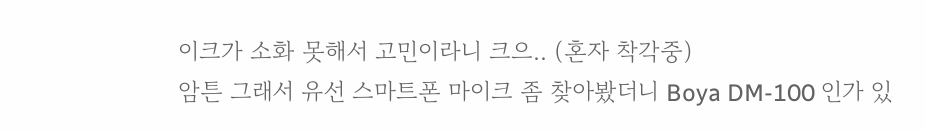이크가 소화 못해서 고민이라니 크으.. (혼자 착각중)
암튼 그래서 유선 스마트폰 마이크 좀 찾아봤더니 Boya DM-100 인가 있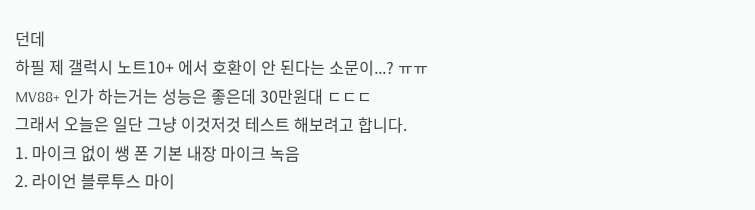던데
하필 제 갤럭시 노트10+ 에서 호환이 안 된다는 소문이...? ㅠㅠ
MV88+ 인가 하는거는 성능은 좋은데 30만원대 ㄷㄷㄷ
그래서 오늘은 일단 그냥 이것저것 테스트 해보려고 합니다.
1. 마이크 없이 쌩 폰 기본 내장 마이크 녹음
2. 라이언 블루투스 마이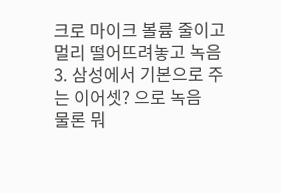크로 마이크 볼륨 줄이고 멀리 떨어뜨려놓고 녹음
3. 삼성에서 기본으로 주는 이어셋? 으로 녹음
물론 뭐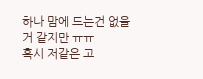하나 맘에 드는건 없을거 같지만 ㅠㅠ
혹시 저같은 고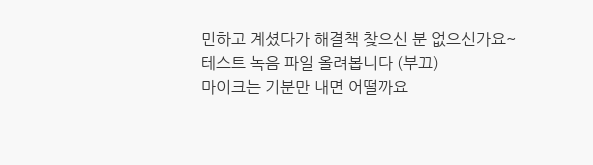민하고 계셨다가 해결책 찾으신 분 없으신가요~
테스트 녹음 파일 올려봅니다 (부끄)
마이크는 기분만 내면 어떨까요